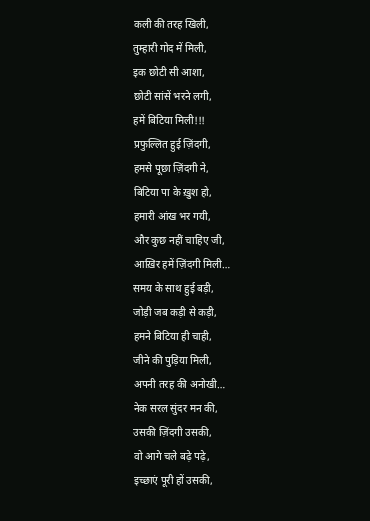कली की तरह खिली,
तुम्हारी गोद में मिली,
इक छोटी सी आशा,
छोटी सांसें भरने लगी,
हमें बिटिया मिली!!!
प्रफुल्लित हुई ज़िंदगी,
हमसे पूछा ज़िंदगी ने,
बिटिया पा के ख़ुश हो,
हमारी आंख भर गयी,
और कुछ नहीं चाहिए जी,
आख़िर हमें ज़िंदगी मिली…
समय के साथ हुई बड़ी,
जोड़ी जब कड़ी से कड़ी,
हमने बिटिया ही चाही,
जीने की पुड़िया मिली,
अपनी तरह की अनोखी…
नेक सरल सुंदर मन की,
उसकी ज़िंदगी उसकी,
वो आगे चले बढ़े पढ़े,
इच्छाएं पूरी हों उसकी,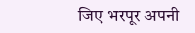जिए भरपूर अपनी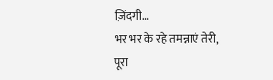ज़िंदगी…
भर भर के रहे तमन्नाएं तेरी,
पूरा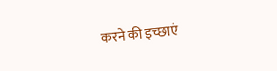करने की इच्छाएं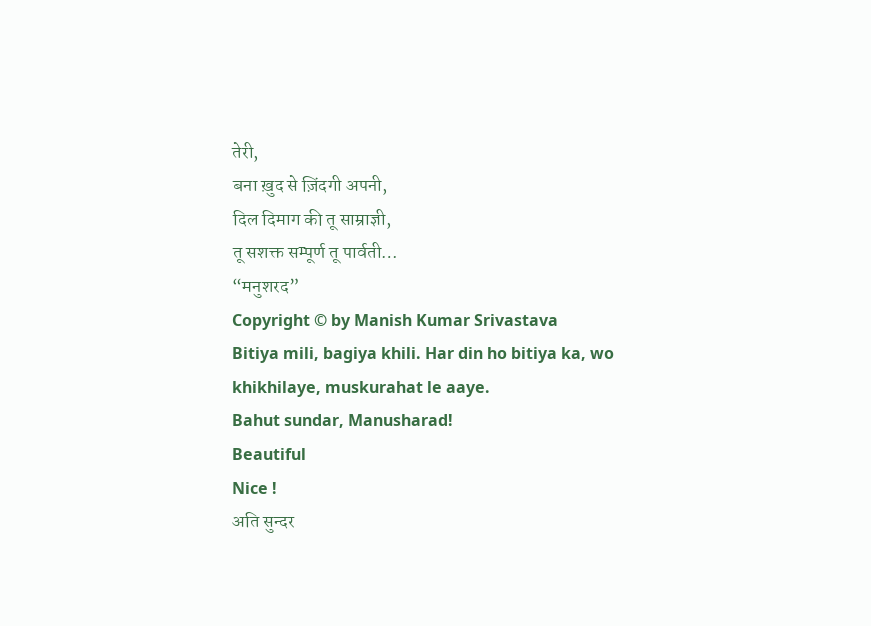तेरी,
बना ख़ुद से ज़िंदगी अपनी,
दिल दिमाग की तू साम्राज्ञी,
तू सशक्त सम्पूर्ण तू पार्वती…
“मनुशरद”
Copyright © by Manish Kumar Srivastava
Bitiya mili, bagiya khili. Har din ho bitiya ka, wo khikhilaye, muskurahat le aaye.
Bahut sundar, Manusharad!
Beautiful
Nice !
अति सुन्दर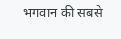भगवान की सबसे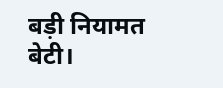बड़ी नियामत बेटी।